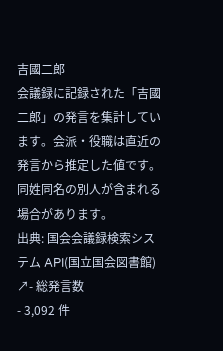吉國二郎
会議録に記録された「吉國二郎」の発言を集計しています。会派・役職は直近の発言から推定した値です。同姓同名の別人が含まれる場合があります。
出典: 国会会議録検索システム API(国立国会図書館) ↗- 総発言数
- 3,092 件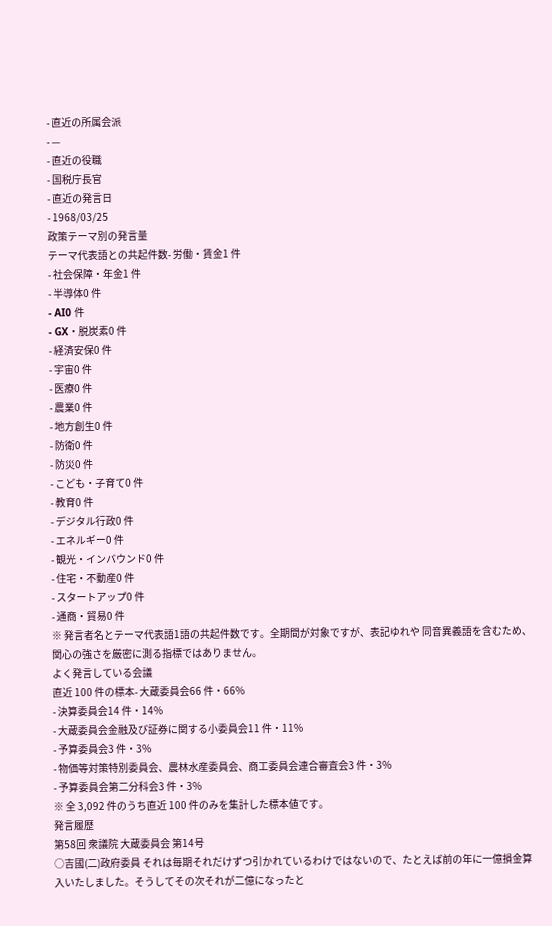- 直近の所属会派
- —
- 直近の役職
- 国税庁長官
- 直近の発言日
- 1968/03/25
政策テーマ別の発言量
テーマ代表語との共起件数- 労働・賃金1 件
- 社会保障・年金1 件
- 半導体0 件
- AI0 件
- GX・脱炭素0 件
- 経済安保0 件
- 宇宙0 件
- 医療0 件
- 農業0 件
- 地方創生0 件
- 防衛0 件
- 防災0 件
- こども・子育て0 件
- 教育0 件
- デジタル行政0 件
- エネルギー0 件
- 観光・インバウンド0 件
- 住宅・不動産0 件
- スタートアップ0 件
- 通商・貿易0 件
※ 発言者名とテーマ代表語1語の共起件数です。全期間が対象ですが、表記ゆれや 同音異義語を含むため、関心の強さを厳密に測る指標ではありません。
よく発言している会議
直近 100 件の標本- 大蔵委員会66 件・66%
- 決算委員会14 件・14%
- 大蔵委員会金融及び証券に関する小委員会11 件・11%
- 予算委員会3 件・3%
- 物価等対策特別委員会、農林水産委員会、商工委員会連合審査会3 件・3%
- 予算委員会第二分科会3 件・3%
※ 全 3,092 件のうち直近 100 件のみを集計した標本値です。
発言履歴
第58回 衆議院 大蔵委員会 第14号
○吉國(二)政府委員 それは毎期それだけずつ引かれているわけではないので、たとえば前の年に一億損金算入いたしました。そうしてその次それが二億になったと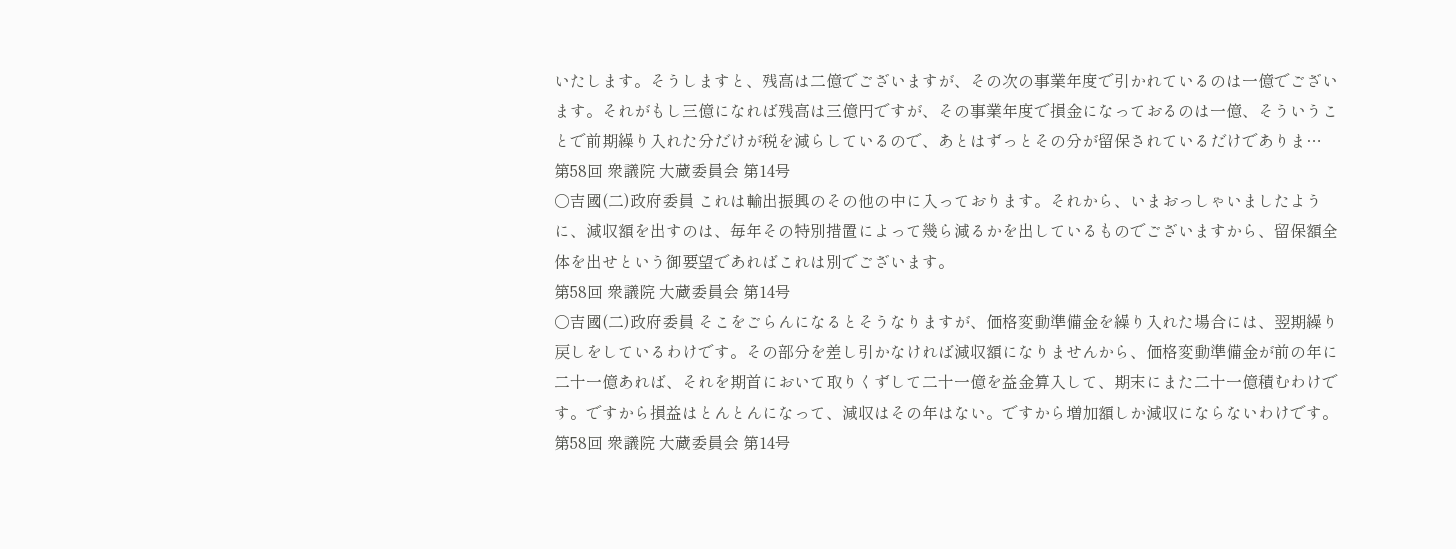いたします。そうしますと、残高は二億でございますが、その次の事業年度で引かれているのは一億でございます。それがもし三億になれば残高は三億円ですが、その事業年度で損金になっておるのは一億、そういうことで前期繰り入れた分だけが税を減らしているので、あとはずっとその分が留保されているだけでありま…
第58回 衆議院 大蔵委員会 第14号
○吉國(二)政府委員 これは輸出振興のその他の中に入っております。それから、いまおっしゃいましたように、減収額を出すのは、毎年その特別措置によって幾ら減るかを出しているものでございますから、留保額全体を出せという御要望であればこれは別でございます。
第58回 衆議院 大蔵委員会 第14号
○吉國(二)政府委員 そこをごらんになるとそうなりますが、価格変動準備金を繰り入れた場合には、翌期繰り戻しをしているわけです。その部分を差し引かなければ減収額になりませんから、価格変動準備金が前の年に二十一億あれば、それを期首において取りくずして二十一億を益金算入して、期末にまた二十一億積むわけです。ですから損益はとんとんになって、減収はその年はない。ですから増加額しか減収にならないわけです。
第58回 衆議院 大蔵委員会 第14号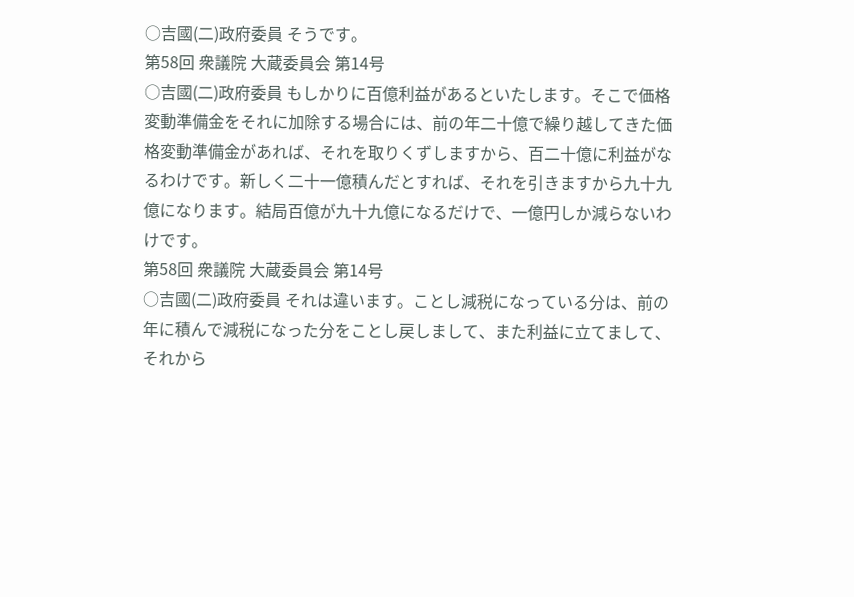○吉國(二)政府委員 そうです。
第58回 衆議院 大蔵委員会 第14号
○吉國(二)政府委員 もしかりに百億利益があるといたします。そこで価格変動準備金をそれに加除する場合には、前の年二十億で繰り越してきた価格変動準備金があれば、それを取りくずしますから、百二十億に利益がなるわけです。新しく二十一億積んだとすれば、それを引きますから九十九億になります。結局百億が九十九億になるだけで、一億円しか減らないわけです。
第58回 衆議院 大蔵委員会 第14号
○吉國(二)政府委員 それは違います。ことし減税になっている分は、前の年に積んで減税になった分をことし戻しまして、また利益に立てまして、それから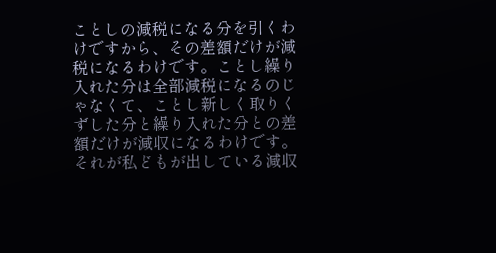ことしの減税になる分を引くわけですから、その差額だけが減税になるわけです。ことし繰り入れた分は全部減税になるのじゃなくて、ことし新しく取りくずした分と繰り入れた分との差額だけが減収になるわけです。それが私どもが出している減収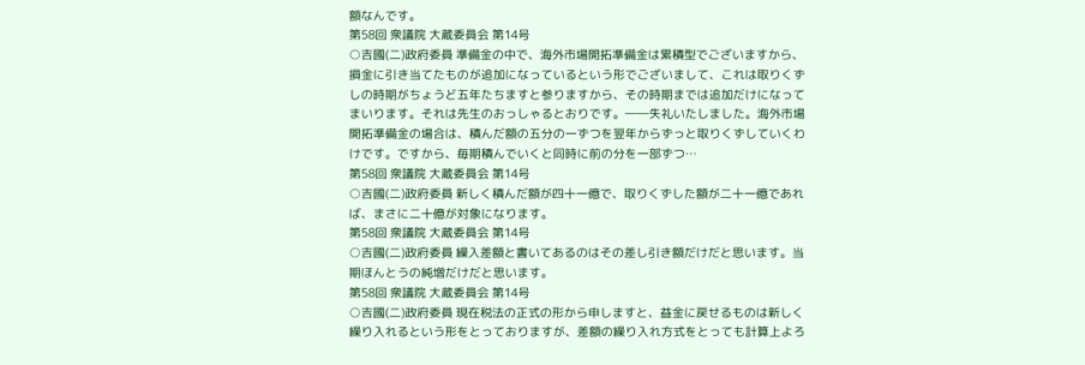額なんです。
第58回 衆議院 大蔵委員会 第14号
○吉國(二)政府委員 準備金の中で、海外市場開拓準備金は累積型でございますから、損金に引き当てたものが追加になっているという形でございまして、これは取りくずしの時期がちょうど五年たちますと参りますから、その時期までは追加だけになってまいります。それは先生のおっしゃるとおりです。――失礼いたしました。海外市場開拓準備金の場合は、積んだ額の五分の一ずつを翌年からずっと取りくずしていくわけです。ですから、毎期積んでいくと同時に前の分を一部ずつ…
第58回 衆議院 大蔵委員会 第14号
○吉國(二)政府委員 新しく積んだ額が四十一億で、取りくずした額が二十一億であれば、まさに二十億が対象になります。
第58回 衆議院 大蔵委員会 第14号
○吉國(二)政府委員 繰入差額と書いてあるのはその差し引き額だけだと思います。当期ほんとうの純増だけだと思います。
第58回 衆議院 大蔵委員会 第14号
○吉國(二)政府委員 現在税法の正式の形から申しますと、益金に戻せるものは新しく繰り入れるという形をとっておりますが、差額の繰り入れ方式をとっても計算上よろ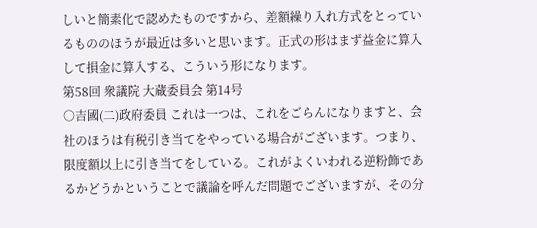しいと簡素化で認めたものですから、差額繰り入れ方式をとっているもののほうが最近は多いと思います。正式の形はまず益金に算入して損金に算入する、こういう形になります。
第58回 衆議院 大蔵委員会 第14号
○吉國(二)政府委員 これは一つは、これをごらんになりますと、会社のほうは有税引き当てをやっている場合がございます。つまり、限度額以上に引き当てをしている。これがよくいわれる逆粉飾であるかどうかということで議論を呼んだ問題でございますが、その分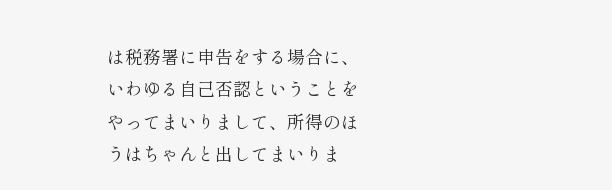は税務署に申告をする場合に、いわゆる自己否認ということをやってまいりまして、所得のほうはちゃんと出してまいりま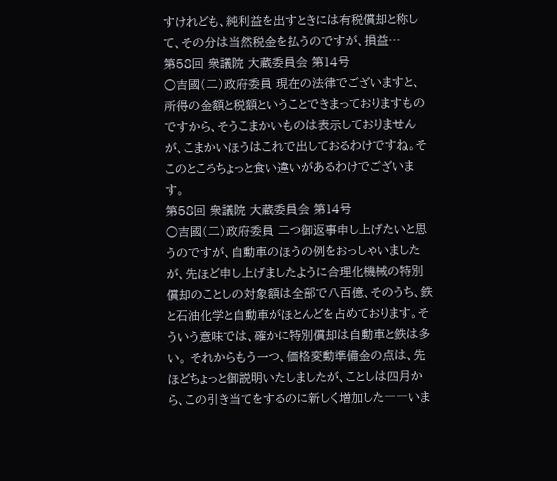すけれども、純利益を出すときには有税償却と称して、その分は当然税金を払うのですが、損益…
第58回 衆議院 大蔵委員会 第14号
○吉國(二)政府委員 現在の法律でございますと、所得の金額と税額ということできまっておりますものですから、そうこまかいものは表示しておりませんが、こまかいほうはこれで出しておるわけですね。そこのところちょっと食い違いがあるわけでございます。
第58回 衆議院 大蔵委員会 第14号
○吉國(二)政府委員 二つ御返事申し上げたいと思うのですが、自動車のほうの例をおっしゃいましたが、先ほど申し上げましたように合理化機械の特別償却のことしの対象額は全部で八百億、そのうち、鉄と石油化学と自動車がほとんどを占めております。そういう意味では、確かに特別償却は自動車と鉄は多い。 それからもう一つ、価格変動準備金の点は、先ほどちょっと御説明いたしましたが、ことしは四月から、この引き当てをするのに新しく増加した――いま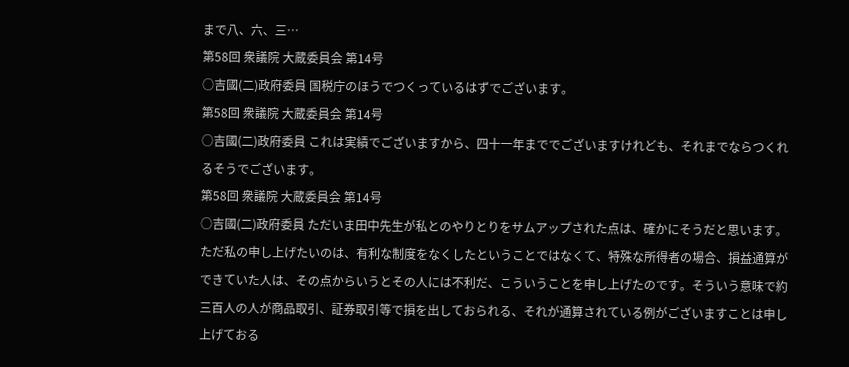まで八、六、三…
第58回 衆議院 大蔵委員会 第14号
○吉國(二)政府委員 国税庁のほうでつくっているはずでございます。
第58回 衆議院 大蔵委員会 第14号
○吉國(二)政府委員 これは実績でございますから、四十一年まででございますけれども、それまでならつくれるそうでございます。
第58回 衆議院 大蔵委員会 第14号
○吉國(二)政府委員 ただいま田中先生が私とのやりとりをサムアップされた点は、確かにそうだと思います。ただ私の申し上げたいのは、有利な制度をなくしたということではなくて、特殊な所得者の場合、損益通算ができていた人は、その点からいうとその人には不利だ、こういうことを申し上げたのです。そういう意味で約三百人の人が商品取引、証券取引等で損を出しておられる、それが通算されている例がございますことは申し上げておる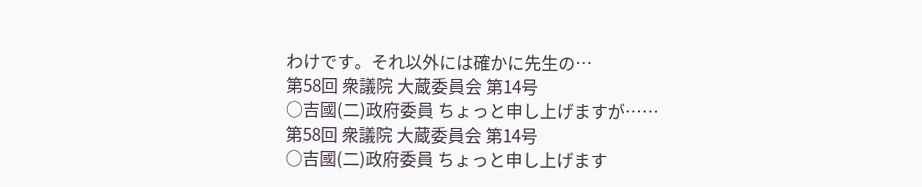わけです。それ以外には確かに先生の…
第58回 衆議院 大蔵委員会 第14号
○吉國(二)政府委員 ちょっと申し上げますが……
第58回 衆議院 大蔵委員会 第14号
○吉國(二)政府委員 ちょっと申し上げます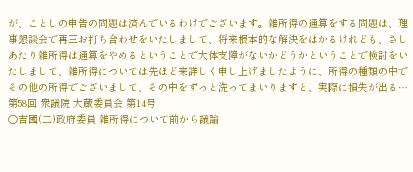が、ことしの申告の問題は済んでいるわけでございます。雑所得の通算をする問題は、理事懇談会で再三お打ち合わせをいたしまして、将来根本的な解決をはかるけれども、さしあたり雑所得は通算をやめるということで大体支障がないかどうかということで検討をいたしまして、雑所得については先ほど来詳しく申し上げましたように、所得の種類の中でその他の所得でございまして、その中をずっと洗ってまいりますと、実際に損失が出る…
第58回 衆議院 大蔵委員会 第14号
○吉國(二)政府委員 雑所得について前から議論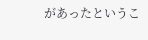があったというこ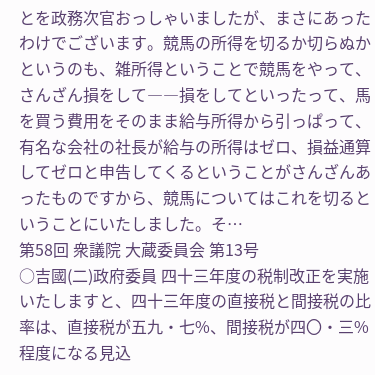とを政務次官おっしゃいましたが、まさにあったわけでございます。競馬の所得を切るか切らぬかというのも、雑所得ということで競馬をやって、さんざん損をして――損をしてといったって、馬を買う費用をそのまま給与所得から引っぱって、有名な会社の社長が給与の所得はゼロ、損益通算してゼロと申告してくるということがさんざんあったものですから、競馬についてはこれを切るということにいたしました。そ…
第58回 衆議院 大蔵委員会 第13号
○吉國(二)政府委員 四十三年度の税制改正を実施いたしますと、四十三年度の直接税と間接税の比率は、直接税が五九・七%、間接税が四〇・三%程度になる見込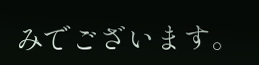みでございます。